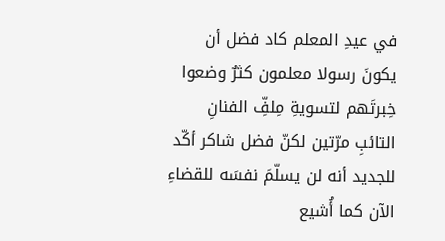في عيدِ المعلم كاد فضل أن يكونَ رسولا معلمون كثرٌ وضعوا خِبرتَهم لتسويةِ مِلفِّ الفنانِ التائبِ مرّتين لكنّ فضل شاكر أكّد للجديد أنه لن يسلّمَ نفسَه للقضاءِ الآن كما أُشيع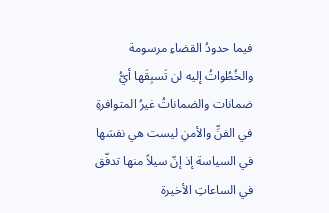فيما حدودُ القضاءِ مرسومة والخُطُواتُ إليه لن تَسبِقَها أيُّ ضمانات والضماناتُ غيرُ المتوافرةِ في الفنِّ والأمنِ ليست هي نفسَها في السياسة إذ إنّ سيلاً منها تدفّق في الساعاتِ الأخيرة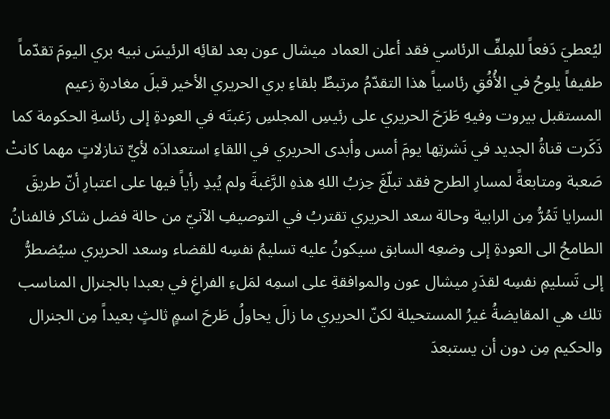ليُعطيَ دَفعاً للمِلفِّ الرئاسي فقد أعلن العماد ميشال عون بعد لقائِه الرئيسَ نبيه بري اليومَ تقدّماً طفيفاً يلوحُ في الأُفُقِ رئاسياً هذا التقدّمُ مرتبطٌ بلقاءِ بري الحريري الأخير قبلَ مغادرةِ زعيم المستقبل بيروت وفيهِ طَرَحَ الحريري على رئيسِ المجلسِ رَغبتَه في العودةِ إلى رئاسةِ الحكومة كما ذَكَرت قناةُ الجديد في نَشرتِها يومَ أمس وأبدى الحريري في اللقاءِ استعدادَه لأيِّ تنازلاتٍ مهما كانتْ صَعبة ومتابعةً لمسارِ الطرح فقد تبلّغَ حِزبُ اللهِ هذهِ الرَّغبةَ ولم يُبدِ رأياً فيها على اعتبارِ أنّ طريقَ السرايا تَمُرُّ مِن الرابية وحالة سعد الحريري تقتربُ في التوصيفِ الآنيّ من حالة فضل شاكر فالفنانُ الطامحُ الى العودةِ إلى وضعِه السابق سيكونُ عليه تسليمُ نفسِه للقضاء وسعد الحريري سيُضطرُّ إلى تَسليمِ نفسِه لقدَرِ ميشال عون والموافقةِ على اسمِه لمَلءِ الفراغِ في بعبدا بالجنرال المناسب تلك هي المقايضةُ غيرُ المستحيلة لكنّ الحريري ما زالَ يحاولُ طَرحَ اسمٍ ثالثٍ بعيداً مِن الجنرال والحكيم مِن دون أن يستبعدَ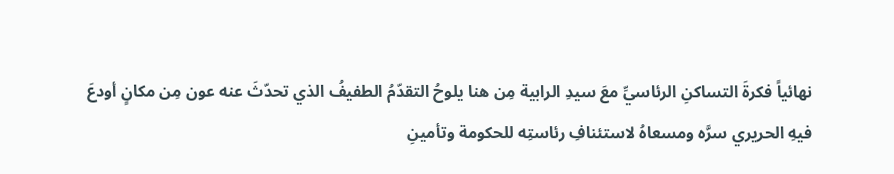نهائياً فكرةَ التساكنِ الرئاسيِّ معَ سيدِ الرابية مِن هنا يلوحُ التقدّمُ الطفيفُ الذي تحدّثَ عنه عون مِن مكانٍ أودعَ فيهِ الحريري سرَّه ومسعاهُ لاستئنافِ رئاستِه للحكومة وتأمينِ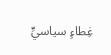غِطاءٍ سياسيٍّ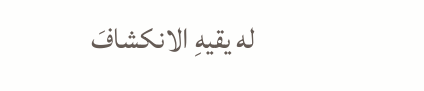له يقيهِ الانكشافَ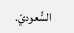السُّعوديّ.